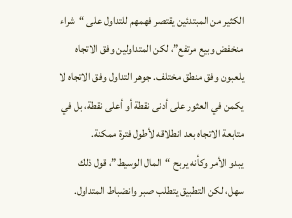الكثير من المبتدئين يقتصر فهمهم للتداول على “شراء منخفض وبيع مرتفع”، لكن المتداولين وفق الاتجاه يلعبون وفق منطق مختلف. جوهر التداول وفق الاتجاه لا يكمن في العثور على أدنى نقطة أو أعلى نقطة، بل في متابعة الاتجاه بعد انطلاقه لأطول فترة ممكنة.
يبدو الأمر وكأنه يربح “المال الوسيط”، قول ذلك سهل، لكن التطبيق يتطلب صبر وانضباط المتداول.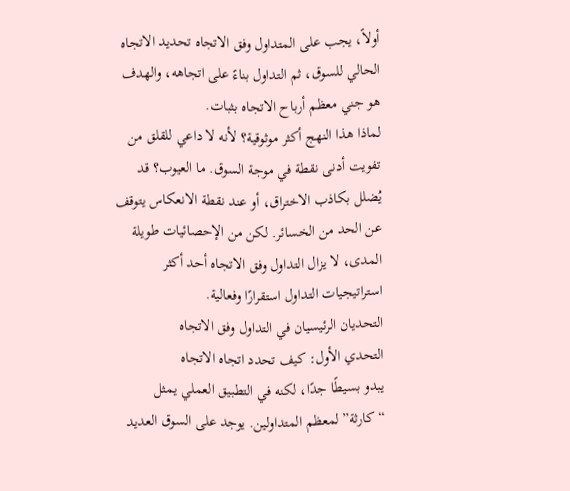أولاً، يجب على المتداول وفق الاتجاه تحديد الاتجاه الحالي للسوق، ثم التداول بناءً على اتجاهه، والهدف هو جني معظم أرباح الاتجاه بثبات.
لماذا هذا النهج أكثر موثوقية؟ لأنه لا داعي للقلق من تفويت أدنى نقطة في موجة السوق. ما العيوب؟ قد يُضلل بكاذب الاختراق، أو عند نقطة الانعكاس يتوقف عن الحد من الخسائر. لكن من الإحصائيات طويلة المدى، لا يزال التداول وفق الاتجاه أحد أكثر استراتيجيات التداول استقرارًا وفعالية.
التحديان الرئيسيان في التداول وفق الاتجاه
التحدي الأول: كيف تحدد اتجاه الاتجاه
يبدو بسيطًا جدًا، لكنه في التطبيق العملي يمثل “كارثة” لمعظم المتداولين. يوجد على السوق العديد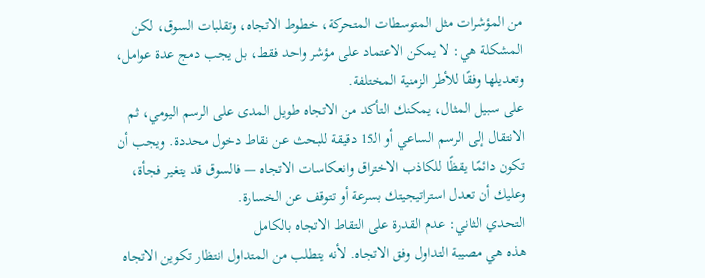من المؤشرات مثل المتوسطات المتحركة، خطوط الاتجاه، وتقلبات السوق، لكن المشكلة هي: لا يمكن الاعتماد على مؤشر واحد فقط، بل يجب دمج عدة عوامل، وتعديلها وفقًا للأطر الزمنية المختلفة.
على سبيل المثال، يمكنك التأكد من الاتجاه طويل المدى على الرسم اليومي، ثم الانتقال إلى الرسم الساعي أو الـ15 دقيقة للبحث عن نقاط دخول محددة. ويجب أن تكون دائمًا يقظًا للكاذب الاختراق وانعكاسات الاتجاه — فالسوق قد يتغير فجأة، وعليك أن تعدل استراتيجيتك بسرعة أو تتوقف عن الخسارة.
التحدي الثاني: عدم القدرة على التقاط الاتجاه بالكامل
هذه هي مصيبة التداول وفق الاتجاه. لأنه يتطلب من المتداول انتظار تكوين الاتجاه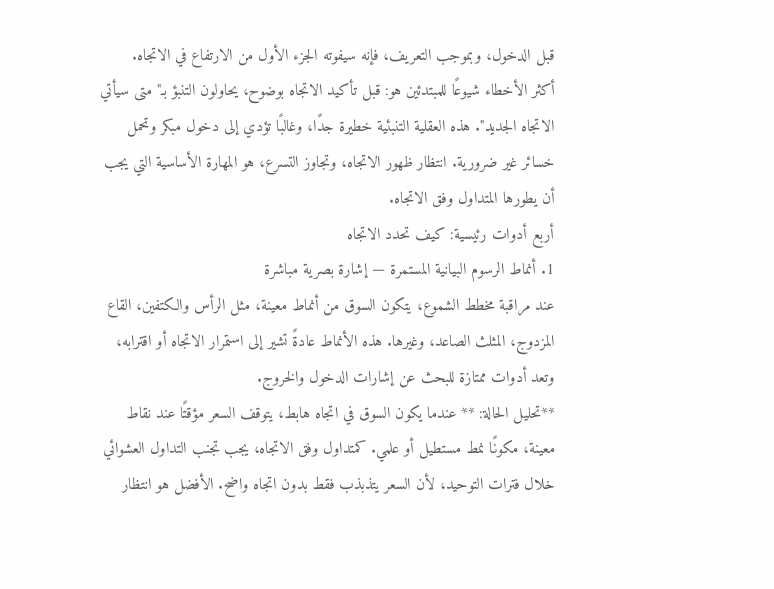قبل الدخول، وبموجب التعريف، فإنه سيفوته الجزء الأول من الارتفاع في الاتجاه.
أكثر الأخطاء شيوعًا للمبتدئين هو: قبل تأكيد الاتجاه بوضوح، يحاولون التنبؤ بـ"متى سيأتي الاتجاه الجديد". هذه العقلية التنبئية خطيرة جدًا، وغالبًا تؤدي إلى دخول مبكر وتحمل خسائر غير ضرورية. انتظار ظهور الاتجاه، وتجاوز التسرع، هو المهارة الأساسية التي يجب أن يطورها المتداول وفق الاتجاه.
أربع أدوات رئيسية: كيف تحدد الاتجاه
1. أنماط الرسوم البيانية المستمرة — إشارة بصرية مباشرة
عند مراقبة مخطط الشموع، يتكون السوق من أنماط معينة، مثل الرأس والكتفين، القاع المزدوج، المثلث الصاعد، وغيرها. هذه الأنماط عادةً تشير إلى استمرار الاتجاه أو اقترابه، وتعد أدوات ممتازة للبحث عن إشارات الدخول والخروج.
**تحليل الحالة: ** عندما يكون السوق في اتجاه هابط، يتوقف السعر مؤقتًا عند نقاط معينة، مكونًا نمط مستطيل أو علمي. كمتداول وفق الاتجاه، يجب تجنب التداول العشوائي خلال فترات التوحيد، لأن السعر يتذبذب فقط بدون اتجاه واضح. الأفضل هو انتظار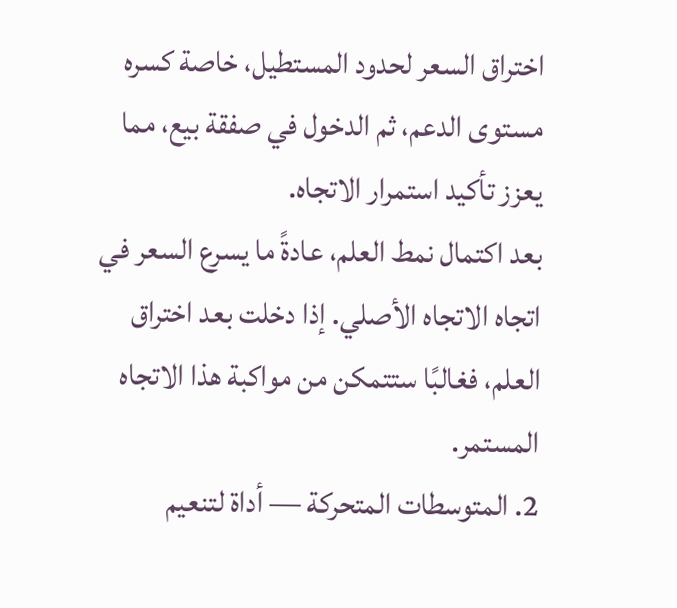اختراق السعر لحدود المستطيل، خاصة كسره مستوى الدعم، ثم الدخول في صفقة بيع، مما يعزز تأكيد استمرار الاتجاه.
بعد اكتمال نمط العلم، عادةً ما يسرع السعر في اتجاه الاتجاه الأصلي. إذا دخلت بعد اختراق العلم، فغالبًا ستتمكن من مواكبة هذا الاتجاه المستمر.
2. المتوسطات المتحركة — أداة لتنعيم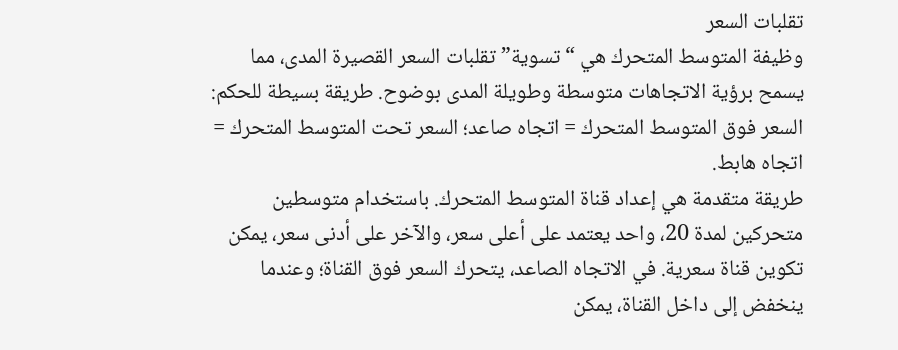تقلبات السعر
وظيفة المتوسط المتحرك هي “تسوية” تقلبات السعر القصيرة المدى، مما يسمح برؤية الاتجاهات متوسطة وطويلة المدى بوضوح. طريقة بسيطة للحكم: السعر فوق المتوسط المتحرك = اتجاه صاعد؛ السعر تحت المتوسط المتحرك = اتجاه هابط.
طريقة متقدمة هي إعداد قناة المتوسط المتحرك. باستخدام متوسطين متحركين لمدة 20، واحد يعتمد على أعلى سعر، والآخر على أدنى سعر، يمكن تكوين قناة سعرية. في الاتجاه الصاعد، يتحرك السعر فوق القناة؛ وعندما ينخفض إلى داخل القناة، يمكن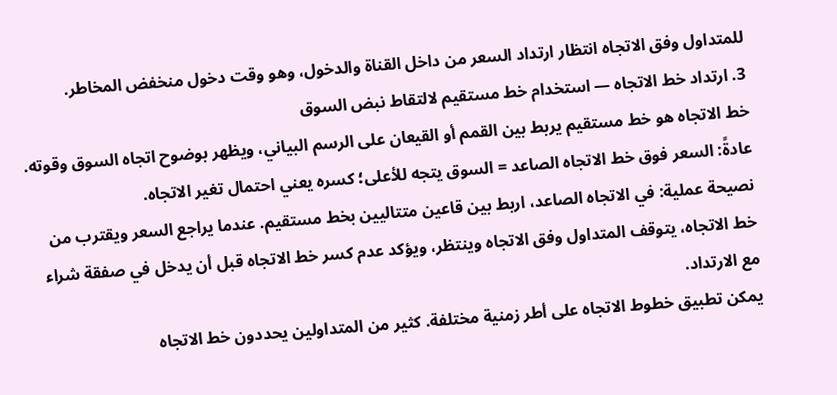للمتداول وفق الاتجاه انتظار ارتداد السعر من داخل القناة والدخول، وهو وقت دخول منخفض المخاطر.
3. ارتداد خط الاتجاه — استخدام خط مستقيم لالتقاط نبض السوق
خط الاتجاه هو خط مستقيم يربط بين القمم أو القيعان على الرسم البياني، ويظهر بوضوح اتجاه السوق وقوته. عادةً: السعر فوق خط الاتجاه الصاعد = السوق يتجه للأعلى؛ كسره يعني احتمال تغير الاتجاه.
نصيحة عملية: في الاتجاه الصاعد، اربط بين قاعين متتاليين بخط مستقيم. عندما يراجع السعر ويقترب من خط الاتجاه، يتوقف المتداول وفق الاتجاه وينتظر، ويؤكد عدم كسر خط الاتجاه قبل أن يدخل في صفقة شراء مع الارتداد.
يمكن تطبيق خطوط الاتجاه على أطر زمنية مختلفة. كثير من المتداولين يحددون خط الاتجاه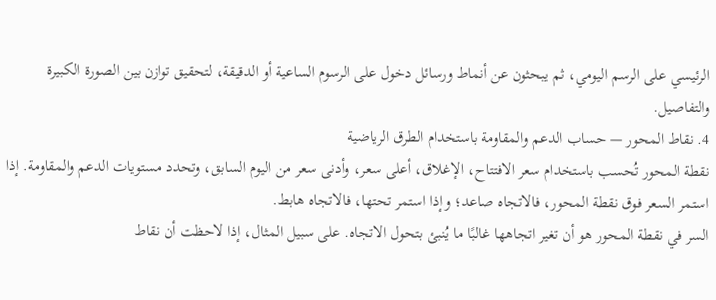الرئيسي على الرسم اليومي، ثم يبحثون عن أنماط ورسائل دخول على الرسوم الساعية أو الدقيقة، لتحقيق توازن بين الصورة الكبيرة والتفاصيل.
4. نقاط المحور — حساب الدعم والمقاومة باستخدام الطرق الرياضية
نقطة المحور تُحسب باستخدام سعر الافتتاح، الإغلاق، أعلى سعر، وأدنى سعر من اليوم السابق، وتحدد مستويات الدعم والمقاومة. إذا استمر السعر فوق نقطة المحور، فالاتجاه صاعد؛ وإذا استمر تحتها، فالاتجاه هابط.
السر في نقطة المحور هو أن تغير اتجاهها غالبًا ما يُنبئ بتحول الاتجاه. على سبيل المثال، إذا لاحظت أن نقاط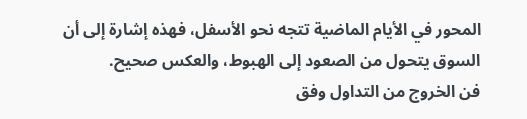المحور في الأيام الماضية تتجه نحو الأسفل، فهذه إشارة إلى أن السوق يتحول من الصعود إلى الهبوط، والعكس صحيح.
فن الخروج من التداول وفق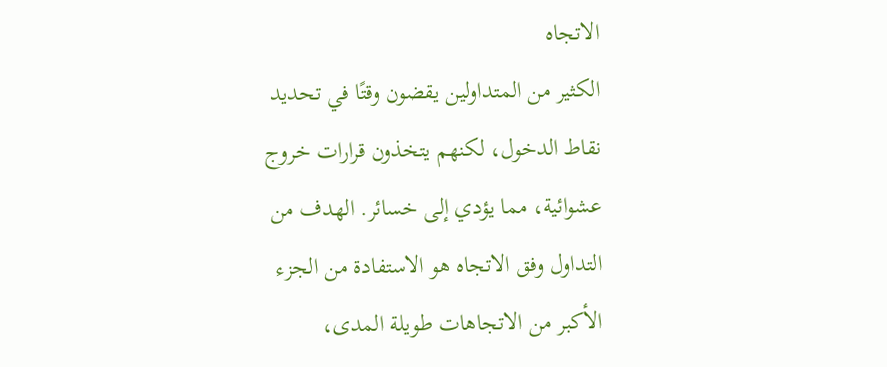الاتجاه
الكثير من المتداولين يقضون وقتًا في تحديد نقاط الدخول، لكنهم يتخذون قرارات خروج عشوائية، مما يؤدي إلى خسائر. الهدف من التداول وفق الاتجاه هو الاستفادة من الجزء الأكبر من الاتجاهات طويلة المدى،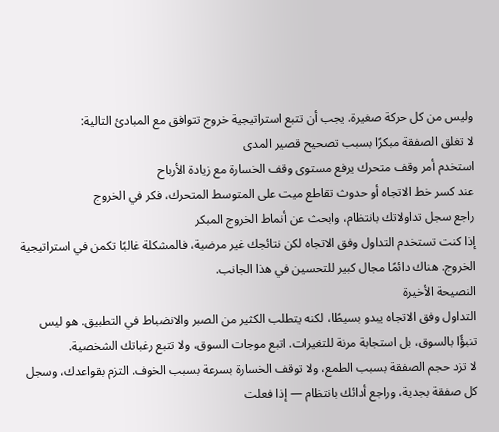وليس من كل حركة صغيرة. يجب أن تتبع استراتيجية خروج تتوافق مع المبادئ التالية:
لا تغلق الصفقة مبكرًا بسبب تصحيح قصير المدى
استخدم أمر وقف متحرك يرفع مستوى وقف الخسارة مع زيادة الأرباح
عند كسر خط الاتجاه أو حدوث تقاطع ميت على المتوسط المتحرك، فكر في الخروج
راجع سجل تداولاتك بانتظام، وابحث عن أنماط الخروج المبكر
إذا كنت تستخدم التداول وفق الاتجاه لكن نتائجك غير مرضية، فالمشكلة غالبًا تكمن في استراتيجية الخروج. هناك دائمًا مجال كبير للتحسين في هذا الجانب.
النصيحة الأخيرة
التداول وفق الاتجاه يبدو بسيطًا، لكنه يتطلب الكثير من الصبر والانضباط في التطبيق. هو ليس تنبؤًا بالسوق، بل استجابة مرنة للتغيرات. اتبع موجات السوق، ولا تتبع رغباتك الشخصية.
لا تزد حجم الصفقة بسبب الطمع، ولا توقف الخسارة بسرعة بسبب الخوف. التزم بقواعدك، وسجل كل صفقة بجدية، وراجع أدائك بانتظام — إذا فعلت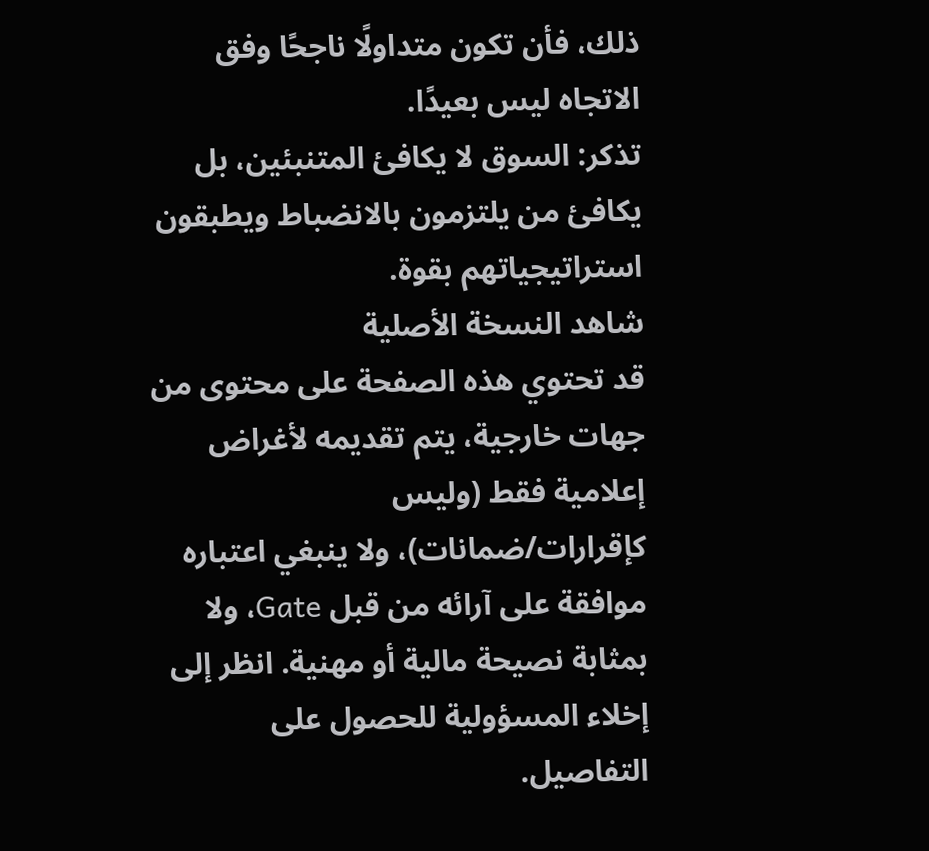ذلك، فأن تكون متداولًا ناجحًا وفق الاتجاه ليس بعيدًا.
تذكر: السوق لا يكافئ المتنبئين، بل يكافئ من يلتزمون بالانضباط ويطبقون استراتيجياتهم بقوة.
شاهد النسخة الأصلية
قد تحتوي هذه الصفحة على محتوى من جهات خارجية، يتم تقديمه لأغراض إعلامية فقط (وليس كإقرارات/ضمانات)، ولا ينبغي اعتباره موافقة على آرائه من قبل Gate، ولا بمثابة نصيحة مالية أو مهنية. انظر إلى إخلاء المسؤولية للحصول على التفاصيل.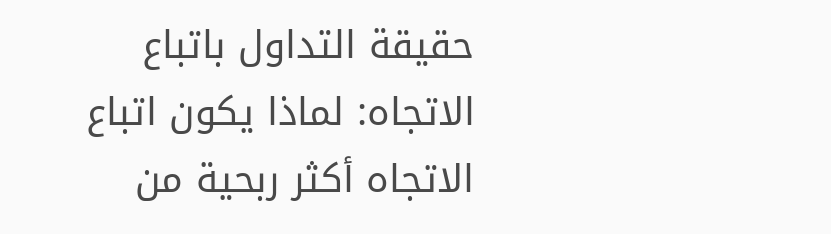حقيقة التداول باتباع الاتجاه: لماذا يكون اتباع الاتجاه أكثر ربحية من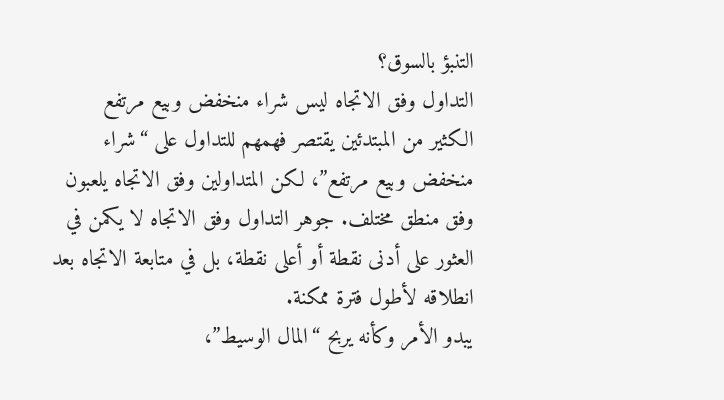التنبؤ بالسوق؟
التداول وفق الاتجاه ليس شراء منخفض وبيع مرتفع
الكثير من المبتدئين يقتصر فهمهم للتداول على “شراء منخفض وبيع مرتفع”، لكن المتداولين وفق الاتجاه يلعبون وفق منطق مختلف. جوهر التداول وفق الاتجاه لا يكمن في العثور على أدنى نقطة أو أعلى نقطة، بل في متابعة الاتجاه بعد انطلاقه لأطول فترة ممكنة.
يبدو الأمر وكأنه يربح “المال الوسيط”،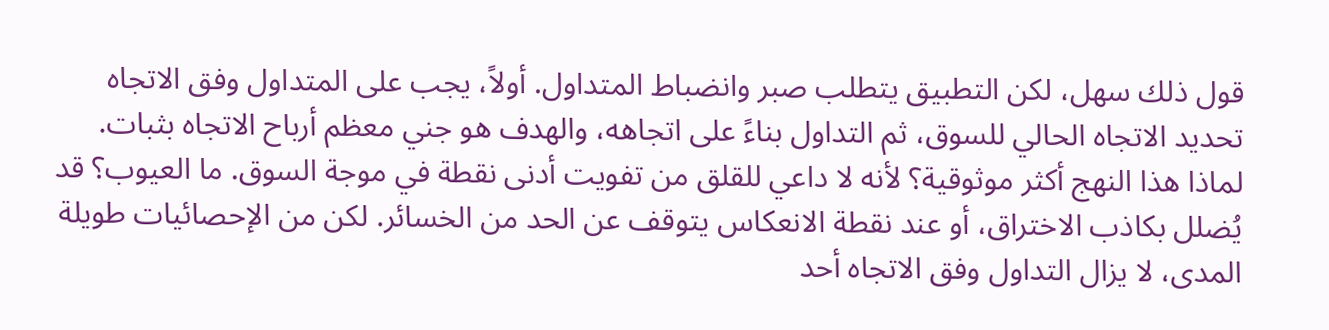قول ذلك سهل، لكن التطبيق يتطلب صبر وانضباط المتداول. أولاً، يجب على المتداول وفق الاتجاه تحديد الاتجاه الحالي للسوق، ثم التداول بناءً على اتجاهه، والهدف هو جني معظم أرباح الاتجاه بثبات.
لماذا هذا النهج أكثر موثوقية؟ لأنه لا داعي للقلق من تفويت أدنى نقطة في موجة السوق. ما العيوب؟ قد يُضلل بكاذب الاختراق، أو عند نقطة الانعكاس يتوقف عن الحد من الخسائر. لكن من الإحصائيات طويلة المدى، لا يزال التداول وفق الاتجاه أحد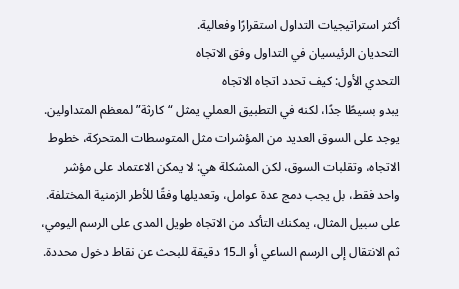أكثر استراتيجيات التداول استقرارًا وفعالية.
التحديان الرئيسيان في التداول وفق الاتجاه
التحدي الأول: كيف تحدد اتجاه الاتجاه
يبدو بسيطًا جدًا، لكنه في التطبيق العملي يمثل “كارثة” لمعظم المتداولين. يوجد على السوق العديد من المؤشرات مثل المتوسطات المتحركة، خطوط الاتجاه، وتقلبات السوق، لكن المشكلة هي: لا يمكن الاعتماد على مؤشر واحد فقط، بل يجب دمج عدة عوامل، وتعديلها وفقًا للأطر الزمنية المختلفة.
على سبيل المثال، يمكنك التأكد من الاتجاه طويل المدى على الرسم اليومي، ثم الانتقال إلى الرسم الساعي أو الـ15 دقيقة للبحث عن نقاط دخول محددة.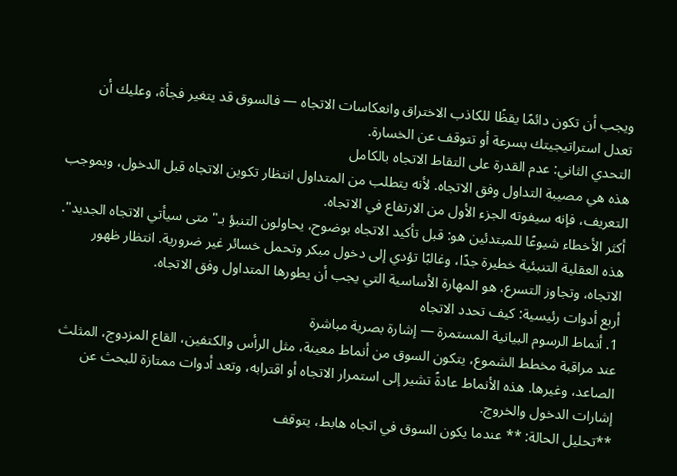ويجب أن تكون دائمًا يقظًا للكاذب الاختراق وانعكاسات الاتجاه — فالسوق قد يتغير فجأة، وعليك أن تعدل استراتيجيتك بسرعة أو تتوقف عن الخسارة.
التحدي الثاني: عدم القدرة على التقاط الاتجاه بالكامل
هذه هي مصيبة التداول وفق الاتجاه. لأنه يتطلب من المتداول انتظار تكوين الاتجاه قبل الدخول، وبموجب التعريف، فإنه سيفوته الجزء الأول من الارتفاع في الاتجاه.
أكثر الأخطاء شيوعًا للمبتدئين هو: قبل تأكيد الاتجاه بوضوح، يحاولون التنبؤ بـ"متى سيأتي الاتجاه الجديد". هذه العقلية التنبئية خطيرة جدًا، وغالبًا تؤدي إلى دخول مبكر وتحمل خسائر غير ضرورية. انتظار ظهور الاتجاه، وتجاوز التسرع، هو المهارة الأساسية التي يجب أن يطورها المتداول وفق الاتجاه.
أربع أدوات رئيسية: كيف تحدد الاتجاه
1. أنماط الرسوم البيانية المستمرة — إشارة بصرية مباشرة
عند مراقبة مخطط الشموع، يتكون السوق من أنماط معينة، مثل الرأس والكتفين، القاع المزدوج، المثلث الصاعد، وغيرها. هذه الأنماط عادةً تشير إلى استمرار الاتجاه أو اقترابه، وتعد أدوات ممتازة للبحث عن إشارات الدخول والخروج.
**تحليل الحالة: ** عندما يكون السوق في اتجاه هابط، يتوقف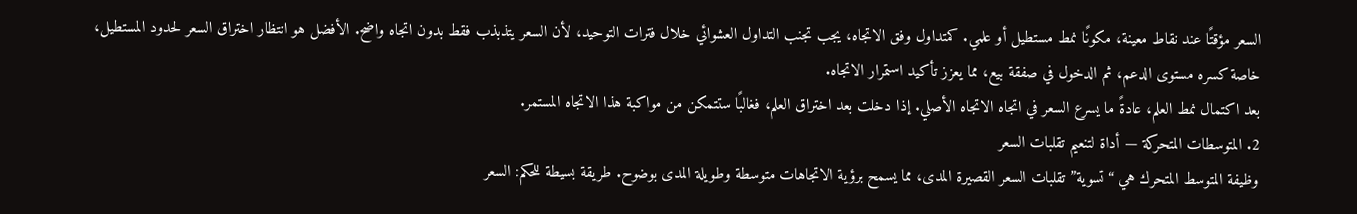السعر مؤقتًا عند نقاط معينة، مكونًا نمط مستطيل أو علمي. كمتداول وفق الاتجاه، يجب تجنب التداول العشوائي خلال فترات التوحيد، لأن السعر يتذبذب فقط بدون اتجاه واضح. الأفضل هو انتظار اختراق السعر لحدود المستطيل، خاصة كسره مستوى الدعم، ثم الدخول في صفقة بيع، مما يعزز تأكيد استمرار الاتجاه.
بعد اكتمال نمط العلم، عادةً ما يسرع السعر في اتجاه الاتجاه الأصلي. إذا دخلت بعد اختراق العلم، فغالبًا ستتمكن من مواكبة هذا الاتجاه المستمر.
2. المتوسطات المتحركة — أداة لتنعيم تقلبات السعر
وظيفة المتوسط المتحرك هي “تسوية” تقلبات السعر القصيرة المدى، مما يسمح برؤية الاتجاهات متوسطة وطويلة المدى بوضوح. طريقة بسيطة للحكم: السعر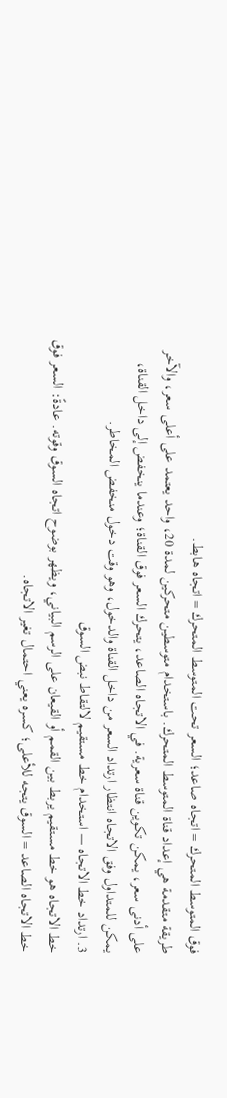فوق المتوسط المتحرك = اتجاه صاعد؛ السعر تحت المتوسط المتحرك = اتجاه هابط.
طريقة متقدمة هي إعداد قناة المتوسط المتحرك. باستخدام متوسطين متحركين لمدة 20، واحد يعتمد على أعلى سعر، والآخر على أدنى سعر، يمكن تكوين قناة سعرية. في الاتجاه الصاعد، يتحرك السعر فوق القناة؛ وعندما ينخفض إلى داخل القناة، يمكن للمتداول وفق الاتجاه انتظار ارتداد السعر من داخل القناة والدخول، وهو وقت دخول منخفض المخاطر.
3. ارتداد خط الاتجاه — استخدام خط مستقيم لالتقاط نبض السوق
خط الاتجاه هو خط مستقيم يربط بين القمم أو القيعان على الرسم البياني، ويظهر بوضوح اتجاه السوق وقوته. عادةً: السعر فوق خط الاتجاه الصاعد = السوق يتجه للأعلى؛ كسره يعني احتمال تغير الاتجاه.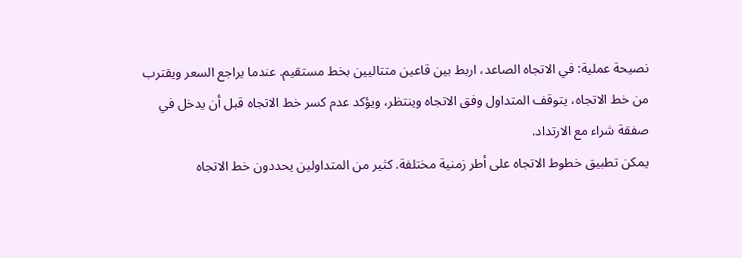نصيحة عملية: في الاتجاه الصاعد، اربط بين قاعين متتاليين بخط مستقيم. عندما يراجع السعر ويقترب من خط الاتجاه، يتوقف المتداول وفق الاتجاه وينتظر، ويؤكد عدم كسر خط الاتجاه قبل أن يدخل في صفقة شراء مع الارتداد.
يمكن تطبيق خطوط الاتجاه على أطر زمنية مختلفة. كثير من المتداولين يحددون خط الاتجاه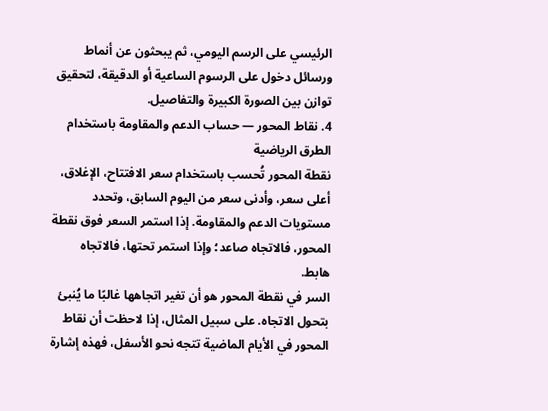الرئيسي على الرسم اليومي، ثم يبحثون عن أنماط ورسائل دخول على الرسوم الساعية أو الدقيقة، لتحقيق توازن بين الصورة الكبيرة والتفاصيل.
4. نقاط المحور — حساب الدعم والمقاومة باستخدام الطرق الرياضية
نقطة المحور تُحسب باستخدام سعر الافتتاح، الإغلاق، أعلى سعر، وأدنى سعر من اليوم السابق، وتحدد مستويات الدعم والمقاومة. إذا استمر السعر فوق نقطة المحور، فالاتجاه صاعد؛ وإذا استمر تحتها، فالاتجاه هابط.
السر في نقطة المحور هو أن تغير اتجاهها غالبًا ما يُنبئ بتحول الاتجاه. على سبيل المثال، إذا لاحظت أن نقاط المحور في الأيام الماضية تتجه نحو الأسفل، فهذه إشارة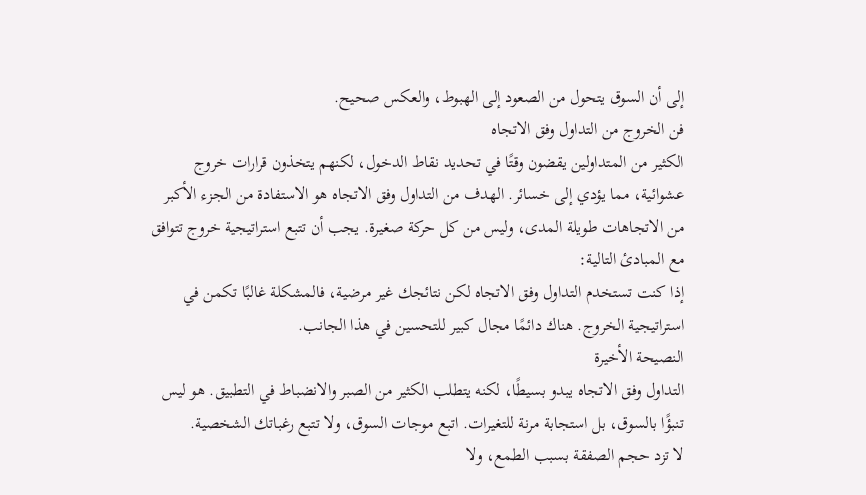إلى أن السوق يتحول من الصعود إلى الهبوط، والعكس صحيح.
فن الخروج من التداول وفق الاتجاه
الكثير من المتداولين يقضون وقتًا في تحديد نقاط الدخول، لكنهم يتخذون قرارات خروج عشوائية، مما يؤدي إلى خسائر. الهدف من التداول وفق الاتجاه هو الاستفادة من الجزء الأكبر من الاتجاهات طويلة المدى، وليس من كل حركة صغيرة. يجب أن تتبع استراتيجية خروج تتوافق مع المبادئ التالية:
إذا كنت تستخدم التداول وفق الاتجاه لكن نتائجك غير مرضية، فالمشكلة غالبًا تكمن في استراتيجية الخروج. هناك دائمًا مجال كبير للتحسين في هذا الجانب.
النصيحة الأخيرة
التداول وفق الاتجاه يبدو بسيطًا، لكنه يتطلب الكثير من الصبر والانضباط في التطبيق. هو ليس تنبؤًا بالسوق، بل استجابة مرنة للتغيرات. اتبع موجات السوق، ولا تتبع رغباتك الشخصية.
لا تزد حجم الصفقة بسبب الطمع، ولا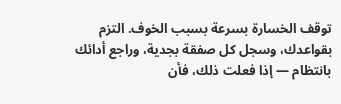توقف الخسارة بسرعة بسبب الخوف. التزم بقواعدك، وسجل كل صفقة بجدية، وراجع أدائك بانتظام — إذا فعلت ذلك، فأن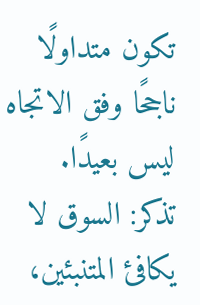تكون متداولًا ناجحًا وفق الاتجاه ليس بعيدًا.
تذكر: السوق لا يكافئ المتنبئين،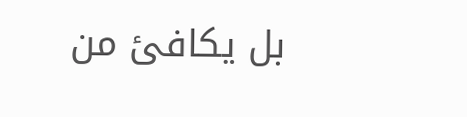بل يكافئ من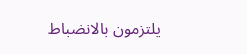يلتزمون بالانضباط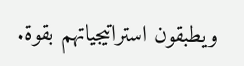ويطبقون استراتيجياتهم بقوة.